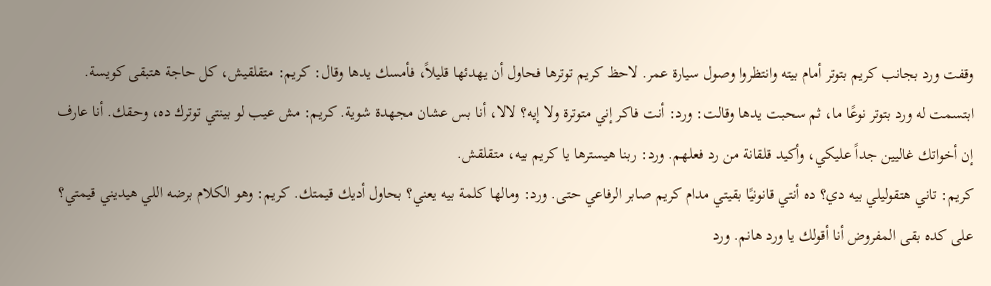وقفت ورد بجانب كريم بتوتر أمام بيته وانتظروا وصول سيارة عمر. لاحظ كريم توترها فحاول أن يهدئها قليلاً، فأمسك يدها وقال: كريم: متقلقيش، كل حاجة هتبقى كويسة. ابتسمت له ورد بتوتر نوعًا ما، ثم سحبت يدها وقالت: ورد: أنت فاكر إني متوترة ولا إيه؟ لالا، أنا بس عشان مجهدة شوية. كريم: مش عيب لو بينتي توترك ده، وحقك. أنا عارف إن أخواتك غاليين جداً عليكي، وأكيد قلقانة من رد فعلهم. ورد: ربنا هيسترها يا كريم بيه، متقلقش.
كريم: تاني هتقوليلي بيه دي؟ ده أنتي قانونيًا بقيتي مدام كريم صابر الرفاعي حتى. ورد: ومالها كلمة بيه يعني؟ بحاول أديك قيمتك. كريم: وهو الكلام برضه اللي هيديني قيمتي؟ على كده بقى المفروض أنا أقولك يا ورد هانم. ورد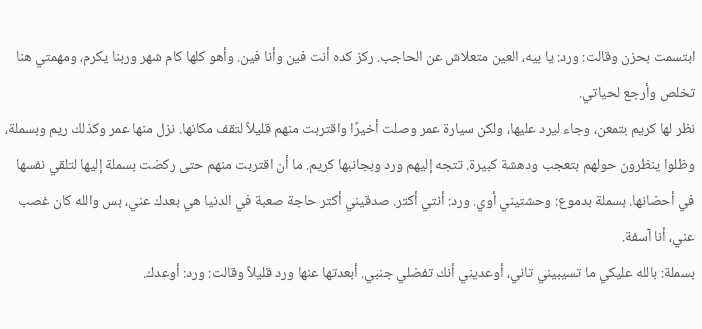ابتسمت بحزن وقالت: ورد: يا بيه، العين متعلاش عن الحاجب. ركز كده أنت فين وأنا فين. وأهو كلها كام شهر وربنا يكرم، ومهمتي هنا تخلص وأرجع لحياتي.
نظر لها كريم بتمعن، وجاء ليرد عليها، ولكن سيارة عمر وصلت أخيرًا واقتربت منهم قليلاً لتقف مكانها. نزل منها عمر وكذلك ريم وبسملة، وظلوا ينظرون حولهم بتعجب ودهشة كبيرة. تتجه إليهم ورد وبجانبها كريم. ما أن اقتربت منهم حتى ركضت بسملة إليها لتلقي نفسها في أحضانها. بسملة بدموع: وحشتيني أوي. ورد: أنتي أكتر. صدقيني أكتر حاجة صعبة في الدنيا هي بعدك عني، بس والله كان غصب عني، أنا آسفة.
بسملة: بالله عليكي ما تسيبيني تاني، أوعديني أنك تفضلي جنبي. أبعدتها عنها ورد قليلاً وقالت: ورد: أوعدك.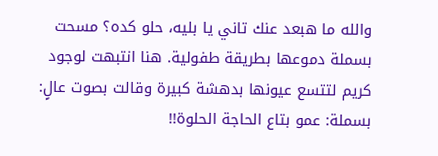والله ما هبعد عنك تاني يا بليه، حلو كده؟ مسحت بسملة دموعها بطريقة طفولية. هنا انتبهت لوجود كريم لتتسع عيونها بدهشة كبيرة وقالت بصوت عالٍ: بسملة: عمو بتاع الحاجة الحلوة!!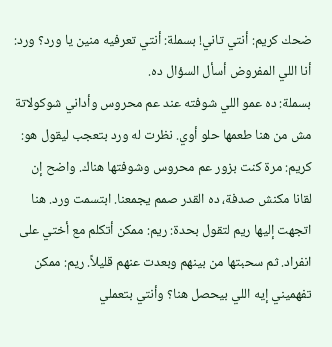ضحك كريم: أنتي تاني! بسملة: أنتي تعرفيه منين يا ورد؟ ورد: أنا اللي المفروض أسأل السؤال ده.
بسملة: ده عمو اللي شوفته عند عم محروس وأداني شوكولاتة مش من هنا طعمها حلو أوي. نظرت له ورد بتعجب ليقول هو: كريم: مرة كنت بزور عم محروس وشوفتها هناك. واضح إن لقانا مكنش صدفة، ده القدر صمم يجمعنا. ابتسمت ورد. هنا اتجهت إليها ريم لتقول بحدة: ريم: ممكن أتكلم مع أختي على انفراد. ثم سحبتها من بينهم وبعدت عنهم قليلاً. ريم: ممكن تفهميني إيه اللي بيحصل هنا؟ وأنتي بتعملي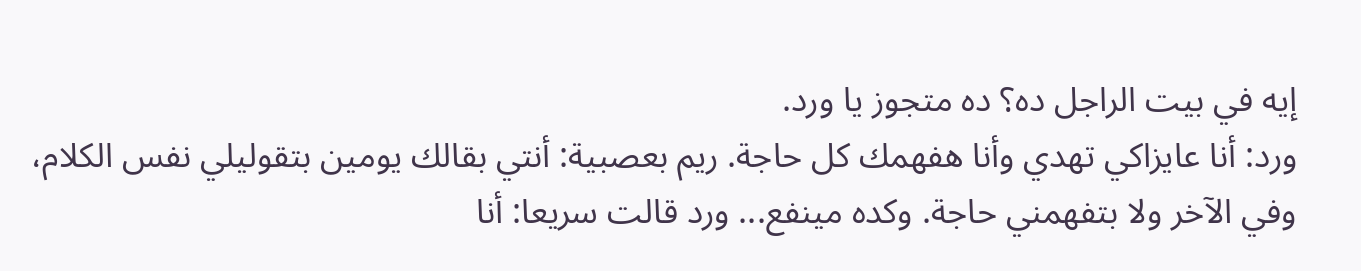إيه في بيت الراجل ده؟ ده متجوز يا ورد.
ورد: أنا عايزاكي تهدي وأنا هفهمك كل حاجة. ريم بعصبية: أنتي بقالك يومين بتقوليلي نفس الكلام، وفي الآخر ولا بتفهمني حاجة. وكده مينفع... ورد قالت سريعا: أنا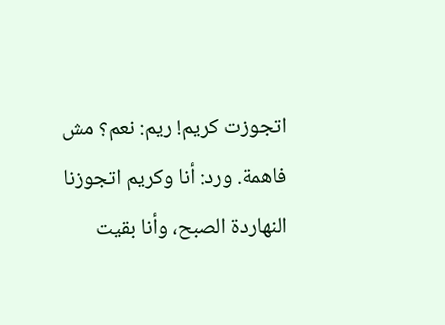اتجوزت كريم! ريم: نعم؟ مش فاهمة. ورد: أنا وكريم اتجوزنا النهاردة الصبح، وأنا بقيت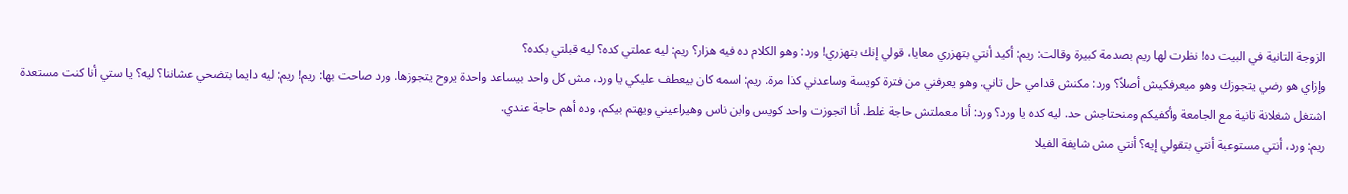الزوجة التانية في البيت ده! نظرت لها ريم بصدمة كبيرة وقالت: ريم: أكيد أنتي بتهزري معايا، قولي إنك بتهزري! ورد: وهو الكلام ده فيه هزار؟ ريم: ليه عملتي كده؟ ليه قبلتي بكده؟
وإزاي هو رضي يتجوزك وهو ميعرفكيش أصلاً؟ ورد: مكنش قدامي حل تاني. وهو يعرفني من فترة كويسة وساعدني كذا مرة. ريم: اسمه كان بيعطف عليكي يا ورد، مش كل واحد بيساعد واحدة يروح يتجوزها. ورد صاحت بها: ريم! ريم: ليه دايما بتضحي عشاننا؟ ليه؟ يا ستي أنا كنت مستعدة اشتغل شغلانة تانية مع الجامعة وأكفيكم ومنحتاجش حد. ليه كده يا ورد؟ ورد: أنا معملتش حاجة غلط. أنا اتجوزت واحد كويس وابن ناس وهيراعيني ويهتم بيكم، وده أهم حاجة عندي.
ريم: ورد، أنتي مستوعبة أنتي بتقولي إيه؟ أنتي مش شايفة الفيلا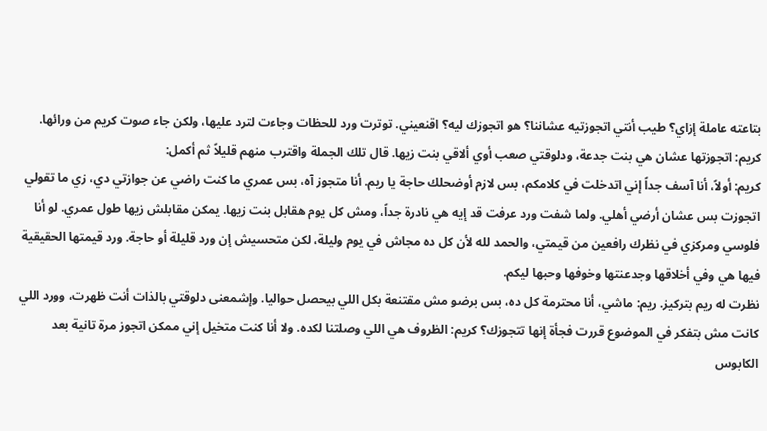بتاعته عاملة إزاي؟ طيب أنتي اتجوزتيه عشاننا؟ هو اتجوزك ليه؟ اقنعيني. توترت ورد للحظات وجاءت لترد عليها، ولكن جاء صوت كريم من ورائها. كريم: اتجوزتها عشان هي بنت جدعة، ودلوقتي صعب أوي ألاقي بنت زيها. قال تلك الجملة واقترب منهم قليلاً ثم أكمل:
كريم: أولاً، أنا آسف جداً إني اتدخلت في كلامكم، بس لازم أوضحلك حاجة يا ريم. أنا متجوز آه، بس عمري ما كنت راضي عن جوازتي دي، زي ما تقولي اتجوزت بس عشان أرضي أهلي. ولما شفت ورد عرفت قد إيه هي نادرة جداً، ومش كل يوم هقابل بنت زيها. يمكن مقابلش زيها طول عمري. لو أنا فلوسي ومركزي في نظرك رافعين من قيمتي، والحمد لله لأن كل ده مجاش في يوم وليلة، لكن متحسيش إن ورد قليلة أو حاجة. ورد قيمتها الحقيقية فيها هي وفي أخلاقها وجدعنتها وخوفها وحبها ليكم.
نظرت له ريم بتركيز. ريم: ماشي، أنا محترمة كل ده، بس برضو مش مقتنعة بكل اللي بيحصل حواليا. وإشمعنى دلوقتي بالذات أنت ظهرت، وورد اللي كانت مش بتفكر في الموضوع قررت فجأة إنها تتجوزك؟ كريم: الظروف هي اللي وصلتنا لكده. ولا أنا كنت متخيل إني ممكن اتجوز مرة تانية بعد الكابوس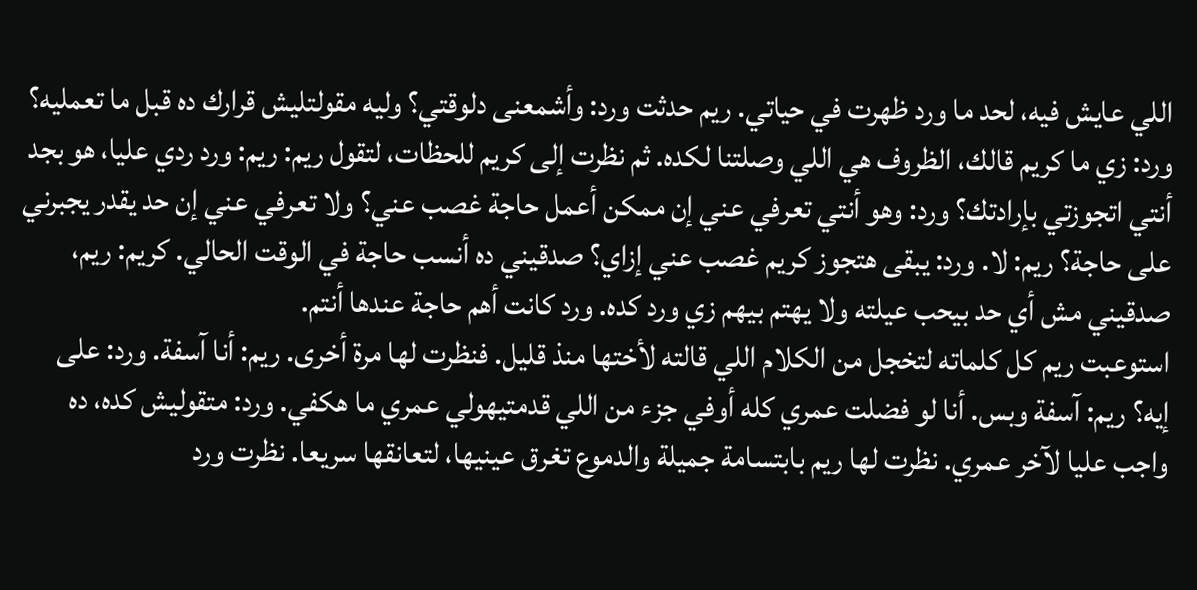اللي عايش فيه، لحد ما ورد ظهرت في حياتي. ريم حدثت ورد: وأشمعنى دلوقتي؟ وليه مقولتليش قرارك ده قبل ما تعمليه؟
ورد: زي ما كريم قالك، الظروف هي اللي وصلتنا لكده. ثم نظرت إلى كريم للحظات، لتقول ريم: ريم: ورد ردي عليا، هو بجد أنتي اتجوزتي بإرادتك؟ ورد: وهو أنتي تعرفي عني إن ممكن أعمل حاجة غصب عني؟ ولا تعرفي عني إن حد يقدر يجبرني على حاجة؟ ريم: لا. ورد: يبقى هتجوز كريم غصب عني إزاي؟ صدقيني ده أنسب حاجة في الوقت الحالي. كريم: ريم، صدقيني مش أي حد بيحب عيلته ولا يهتم بيهم زي ورد كده. ورد كانت أهم حاجة عندها أنتم.
استوعبت ريم كل كلماته لتخجل من الكلام اللي قالته لأختها منذ قليل. فنظرت لها مرة أخرى. ريم: أنا آسفة. ورد: على إيه؟ ريم: آسفة وبس. أنا لو فضلت عمري كله أوفي جزء من اللي قدمتيهولي عمري ما هكفي. ورد: متقوليش كده، ده واجب عليا لآخر عمري. نظرت لها ريم بابتسامة جميلة والدموع تغرق عينيها، لتعانقها سريعا. نظرت ورد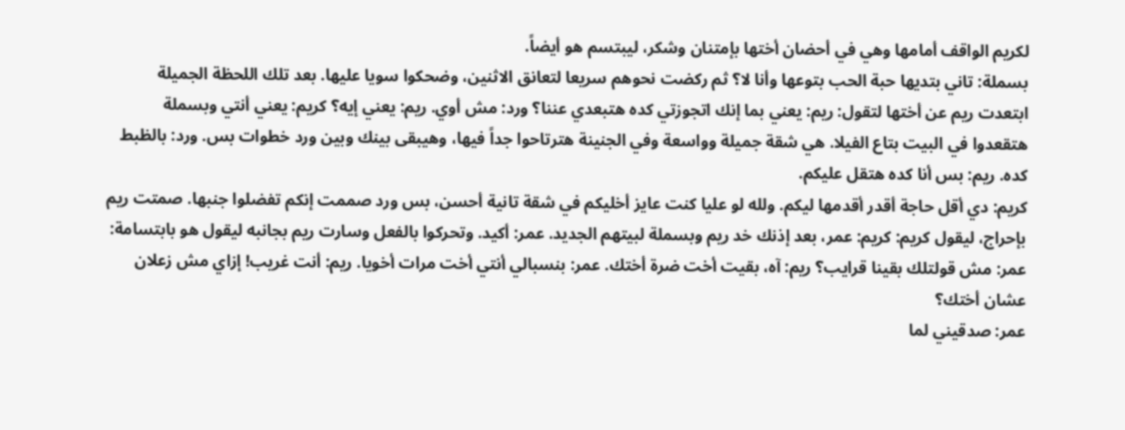لكريم الواقف أمامها وهي في أحضان أختها بإمتنان وشكر، ليبتسم هو أيضاً.
بسملة: تاني بتديها حبة الحب بتوعها وأنا لا؟ ثم ركضت نحوهم سريعا لتعانق الاثنين، وضحكوا سويا عليها. بعد تلك اللحظة الجميلة ابتعدت ريم عن أختها لتقول: ريم: يعني بما إنك اتجوزتي كده هتبعدي عننا؟ ورد: مش أوي. ريم: يعني إيه؟ كريم: يعني أنتي وبسملة هتقعدوا في البيت بتاع الفيلا. هي شقة جميلة وواسعة وفي الجنينة هترتاحوا جداً فيها، وهيبقى بينك وبين ورد خطوات بس. ورد: بالظبط كده. ريم: بس أنا كده هتقل عليكم.
كريم: دي أقل حاجة أقدر أقدمها ليكم. ولله لو عليا كنت عايز أخليكم في شقة تانية أحسن، بس ورد صممت إنكم تفضلوا جنبها. صمتت ريم بإحراج، ليقول كريم: كريم: عمر، بعد إذنك خد ريم وبسملة لبيتهم الجديد. عمر: أكيد. وتحركوا بالفعل وسارت ريم بجانبه ليقول هو بابتسامة: عمر: مش قولتلك بقينا قرايب؟ ريم: آه، بقيت أخت ضرة أختك. عمر: بنسبالي أنتي أخت مرات أخويا. ريم: أنت غريب! إزاي مش زعلان عشان أختك؟
عمر: صدقيني لما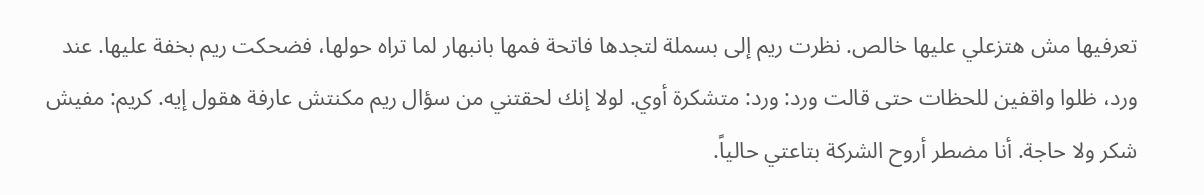تعرفيها مش هتزعلي عليها خالص. نظرت ريم إلى بسملة لتجدها فاتحة فمها بانبهار لما تراه حولها، فضحكت ريم بخفة عليها. عند ورد، ظلوا واقفين للحظات حتى قالت ورد: ورد: متشكرة أوي. لولا إنك لحقتني من سؤال ريم مكنتش عارفة هقول إيه. كريم: مفيش شكر ولا حاجة. أنا مضطر أروح الشركة بتاعتي حالياً.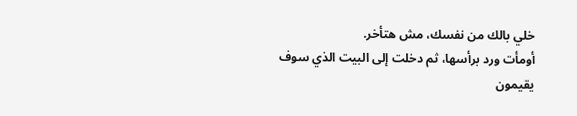خلي بالك من نفسك، مش هتأخر.
أومأت ورد برأسها، ثم دخلت إلى البيت الذي سوف يقيمون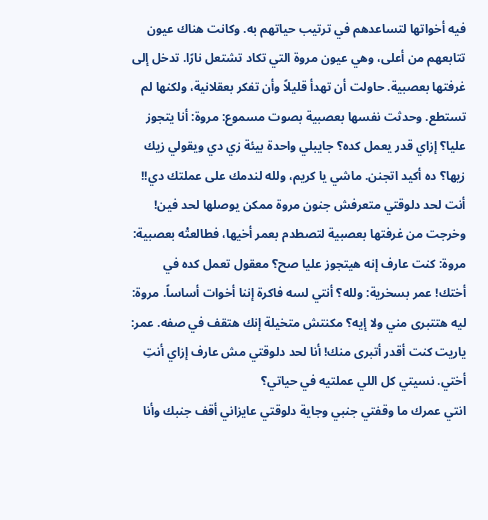فيه أخواتها لتساعدهم في ترتيب حياتهم به. وكانت هناك عيون تتابعهم من أعلى، وهي عيون مروة التي تكاد تشتعل نارًا. تدخل إلى غرفتها بعصبية. حاولت أن تهدأ قليلاً وأن تفكر بعقلانية، ولكنها لم تستطع. وحدثت نفسها بعصبية بصوت مسموع: مروة: أنا يتجوز عليا؟ إزاي قدر يعمل كده؟ جايبلي واحدة بيئة زي دي ويقولي زيك زيها؟ ده أكيد اتجنن. ماشي يا كريم، ولله لندمك على عملتك دي!!
أنت لحد دلوقتي متعرفش جنون مروة ممكن يوصلها لحد فين! وخرجت من غرفتها بعصبية لتصطدم بعمر أخيها، فطالعتْه بعصبية: مروة: كنت عارف إنه هيتجوز عليا صح؟ معقول تعمل كده في أختك! عمر بسخرية: ولله؟ أنتي لسه فاكرة إننا أخوات أساساً. مروة: ليه هتتبرى مني ولا إيه؟ مكنتش متخيلة إنك هتقف في صفه. عمر: ياريت كنت أقدر أتبرى منك! أنا لحد دلوقتي مش عارف إزاي أنتِ أختي. نسيتي كل اللي عملتيه في حياتي؟
انتي عمرك ما وقفتي جنبي وجاية دلوقتي عايزاني أقف جنبك وأنا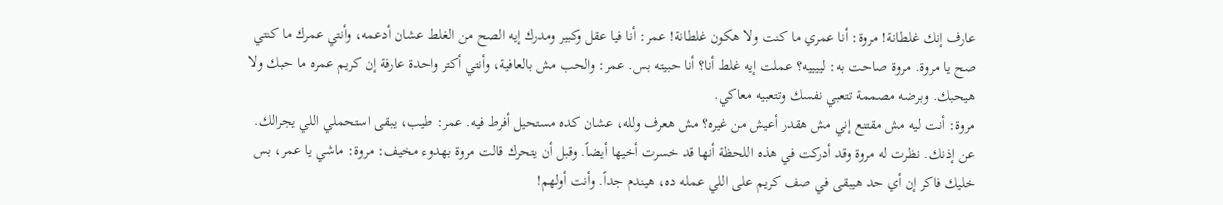عارف إنك غلطانة! مروة: أنا عمري ما كنت ولا هكون غلطانة! عمر: أنا فيا عقل وكبير ومدرك إيه الصح من الغلط عشان أدعمه، وأنتي عمرك ما كنتي صح يا مروة. مروة صاحت به: لييييه؟ عملت إيه غلط أنا؟ أنا حبيته بس. عمر: والحب مش بالعافية، وأنتي أكتر واحدة عارفة إن كريم عمره ما حبك ولا هيحبك. وبرضه مصممة تتعبي نفسك وتتعبيه معاكي.
مروة: أنت ليه مش مقتنع إني مش هقدر أعيش من غيره؟ مش هعرف ولله، عشان كده مستحيل أفرط فيه. عمر: طيب، يبقى استحملي اللي يجرالك. عن إذنك. نظرت له مروة وقد أدركت في هذه اللحظة أنها قد خسرت أخيها أيضاً. وقبل أن يتحرك قالت مروة بهدوء مخيف: مروة: ماشي يا عمر، بس خليك فاكر إن أي حد هيبقى في صف كريم على اللي عمله ده، هيندم جداً. وأنت أولهم!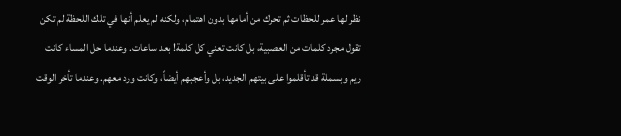نظر لها عمر للحظات ثم تحرك من أمامها بدون اهتمام، ولكنه لم يعلم أنها في تلك اللحظة لم تكن تقول مجرد كلمات من العصبية، بل كانت تعني كل كلمة! بعد ساعات. وعندما حل المساء كانت ريم وبسملة قد تأقلموا على بيتهم الجديد، بل وأعجبهم أيضاً، وكانت ورد معهم. وعندما تأخر الوقت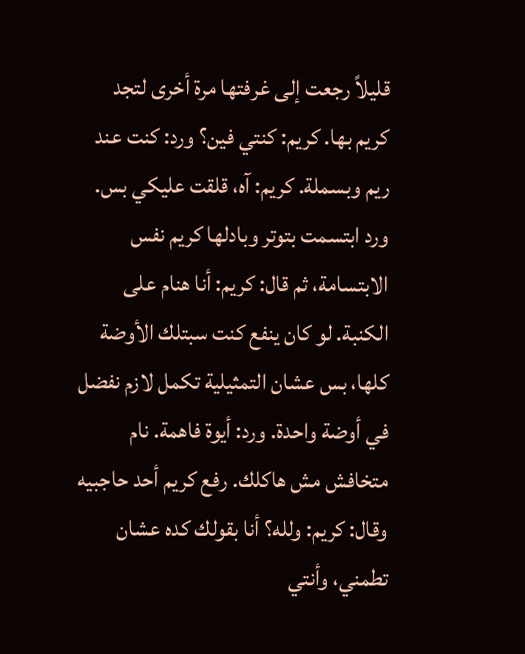قليلاً رجعت إلى غرفتها مرة أخرى لتجد كريم بها. كريم: كنتي فين؟ ورد: كنت عند ريم وبسملة. كريم: آه، قلقت عليكي بس.
ورد ابتسمت بتوتر وبادلها كريم نفس الابتسامة، ثم قال: كريم: أنا هنام على الكنبة. لو كان ينفع كنت سبتلك الأوضة كلها، بس عشان التمثيلية تكمل لازم نفضل في أوضة واحدة. ورد: أيوة فاهمة. نام متخافش مش هاكلك. رفع كريم أحد حاجبيه وقال: كريم: ولله؟ أنا بقولك كده عشان تطمني، وأنتي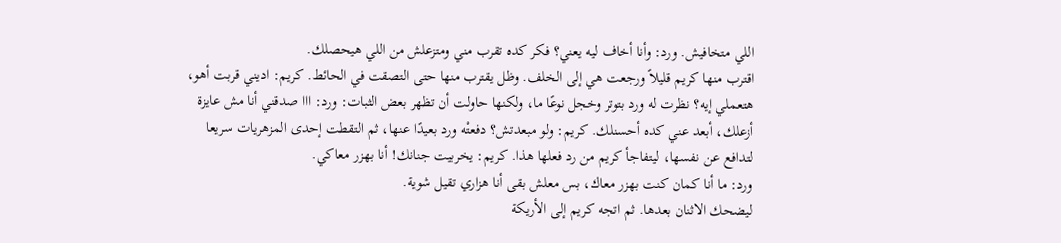اللي متخافيش. ورد: وأنا أخاف ليه يعني؟ فكر كده تقرب مني ومتزعلش من اللي هيحصلك.
اقترب منها كريم قليلاً ورجعت هي إلى الخلف. وظل يقترب منها حتى التصقت في الحائط. كريم: اديني قربت أهو، هتعملي إيه؟ نظرت له ورد بتوتر وخجل نوعًا ما، ولكنها حاولت أن تظهر بعض الثبات: ورد: ااا صدقني أنا مش عايزة أزعلك، أبعد عني كده أحسنلك. كريم: ولو مبعدتش؟ دفعتْه ورد بعيدًا عنها، ثم التقطت إحدى المزهريات سريعا لتدافع عن نفسها، ليتفاجأ كريم من رد فعلها هذا. كريم: يخربيت جنانك! أنا بهزر معاكي.
ورد: ما أنا كمان كنت بهزر معاك، بس معلش بقى أنا هزاري تقيل شوية.
ليضحك الاثنان بعدها. ثم اتجه كريم إلى الأريكة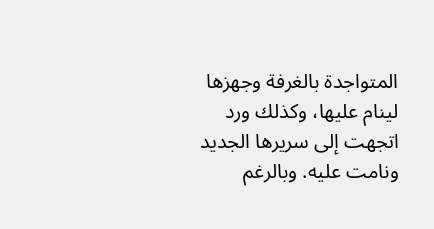المتواجدة بالغرفة وجهزها لينام عليها، وكذلك ورد اتجهت إلى سريرها الجديد ونامت عليه. وبالرغم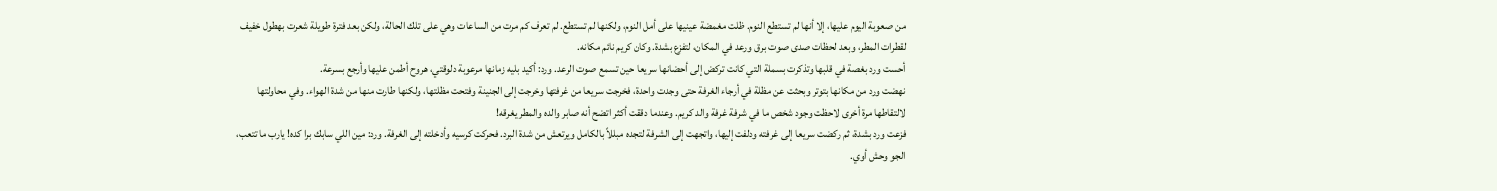من صعوبة اليوم عليها، إلا أنها لم تستطع النوم. ظلت مغمضة عينيها على أمل النوم، ولكنها لم تستطع. لم تعرف كم مرت من الساعات وهي على تلك الحالة، ولكن بعد فترة طويلة شعرت بهطول خفيف لقطرات المطر، وبعد لحظات صدى صوت برق ورعد في المكان، لتفزع بشدة. وكان كريم نائم مكانه.
أحست ورد بغصة في قلبها وتذكرت بسملة التي كانت تركض إلى أحضانها سريعا حين تسمع صوت الرعد. ورد: أكيد بليه زمانها مرعوبة دلوقتي، هروح أطمن عليها وأرجع بسرعة.
نهضت ورد من مكانها بتوتر وبحثت عن مظلة في أرجاء الغرفة حتى وجدت واحدة، فخرجت سريعا من غرفتها وخرجت إلى الجنينة وفتحت مظلتها، ولكنها طارت منها من شدة الهواء. وفي محاولتها لالتقاطها مرة أخرى لاحظت وجود شخص ما في شرفة غرفة والد كريم. وعندما دققت أكثر اتضح أنه صابر والده والمطر يغرقه!
فزعت ورد بشدة، ثم ركضت سريعا إلى غرفته ودلفت إليها، واتجهت إلى الشرفة لتجده مبللاً بالكامل ويرتعش من شدة البرد. فحركت كرسيه وأدخلته إلى الغرفة. ورد: مين اللي سابك برا كده! يارب ما تتعب، الجو وحش أوي.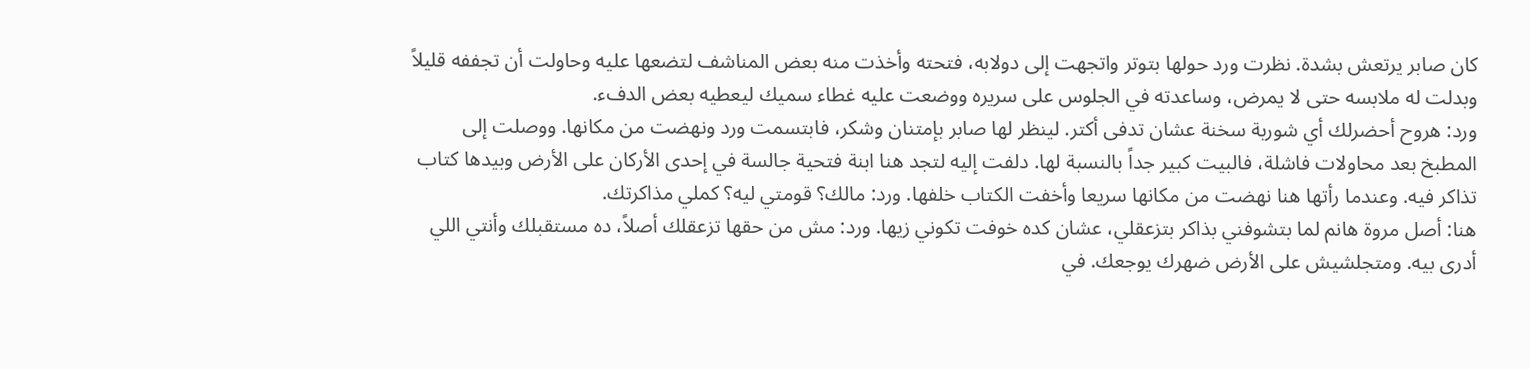كان صابر يرتعش بشدة. نظرت ورد حولها بتوتر واتجهت إلى دولابه، فتحته وأخذت منه بعض المناشف لتضعها عليه وحاولت أن تجففه قليلاً وبدلت له ملابسه حتى لا يمرض، وساعدته في الجلوس على سريره ووضعت عليه غطاء سميك ليعطيه بعض الدفء.
ورد: هروح أحضرلك أي شوربة سخنة عشان تدفى أكتر. لينظر لها صابر بإمتنان وشكر، فابتسمت ورد ونهضت من مكانها. ووصلت إلى المطبخ بعد محاولات فاشلة، فالبيت كبير جداً بالنسبة لها. دلفت إليه لتجد هنا ابنة فتحية جالسة في إحدى الأركان على الأرض وبيدها كتاب تذاكر فيه. وعندما رأتها هنا نهضت من مكانها سريعا وأخفت الكتاب خلفها. ورد: مالك؟ قومتي ليه؟ كملي مذاكرتك.
هنا: أصل مروة هانم لما بتشوفني بذاكر بتزعقلي، عشان كده خوفت تكوني زيها. ورد: مش من حقها تزعقلك أصلاً، ده مستقبلك وأنتي اللي أدرى بيه. ومتجلشيش على الأرض ضهرك يوجعك. في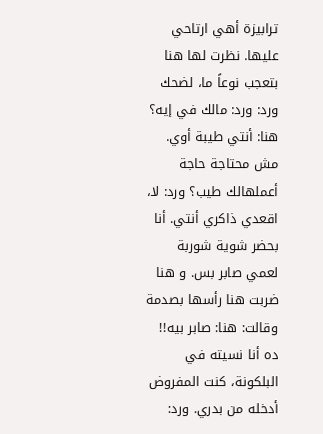ترابيزة أهي ارتاحي عليها. نظرت لها هنا بتعجب نوعاً ما، لضحك ورد: ورد: مالك في إيه؟ هنا: أنتي طيبة أوي. مش محتاجة حاجة أعملهالك طيب؟ ورد: لا، اقعدي ذاكري أنتي. أنا بحضر شوية شوربة لعمي صابر بس. و هنا ضربت هنا رأسها بصدمة وقالت: هنا: صابر بيه!!
ده أنا نسيته في البلكونة، كنت المفروض أدخله من بدري. ورد: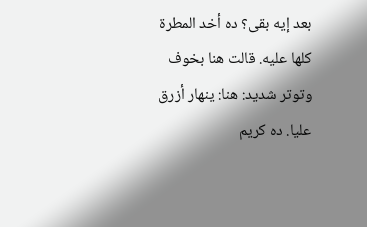بعد إيه بقى؟ ده أخد المطرة كلها عليه. قالت هنا بخوف وتوتر شديد: هنا: ينهار أزرق عليا. ده كريم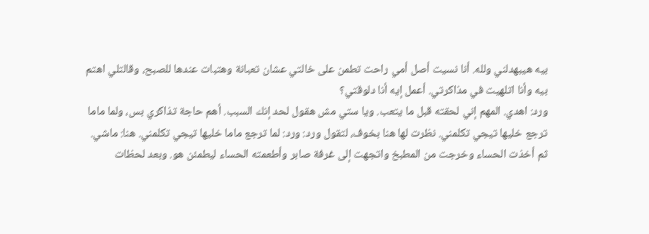بيه هيبهدلني ولله. أنا نسيت أصل أمي راحت تطمن على خالتي عشان تعبانة وهتبات عندها للصبح، وقالتلي اهتم بيه وأنا اتلهيت في مذاكرتي. أعمل إيه أنا دلوقتي؟
ورد: اهدي. المهم إني لحقته قبل ما يتعب. ويا ستي مش هقول لحد إنك السبب. أهم حاجة تذاكري بس، ولما ماما ترجع خليها تيجي تكلمني. نظرت لها هنا بخوف، لتقول ورد: ورد: لما ترجع ماما خليها تيجي تكلمني. هنا: ماشي.
ثم أخذت الحساء وخرجت من المطبخ واتجهت إلى غرفة صابر وأطعمته الحساء ليطمئن هو. وبعد لحظات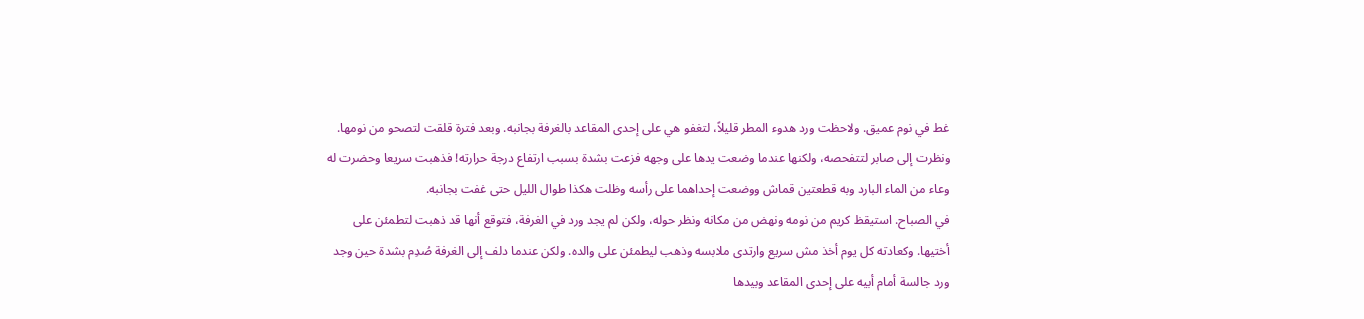غط في نوم عميق. ولاحظت ورد هدوء المطر قليلاً، لتغفو هي على إحدى المقاعد بالغرفة بجانبه. وبعد فترة قلقت لتصحو من نومها. ونظرت إلى صابر لتتفحصه، ولكنها عندما وضعت يدها على وجهه فزعت بشدة بسبب ارتفاع درجة حرارته! فذهبت سريعا وحضرت له وعاء من الماء البارد وبه قطعتين قماش ووضعت إحداهما على رأسه وظلت هكذا طوال الليل حتى غفت بجانبه.
في الصباح. استيقظ كريم من نومه ونهض من مكانه ونظر حوله، ولكن لم يجد ورد في الغرفة، فتوقع أنها قد ذهبت لتطمئن على أختيها. وكعادته كل يوم أخذ مش سريع وارتدى ملابسه وذهب ليطمئن على والده. ولكن عندما دلف إلى الغرفة صُدِم بشدة حين وجد ورد جالسة أمام أبيه على إحدى المقاعد وبيدها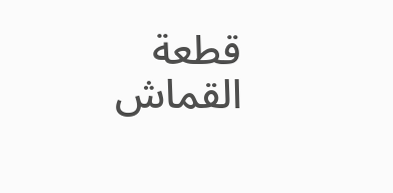قطعة القماش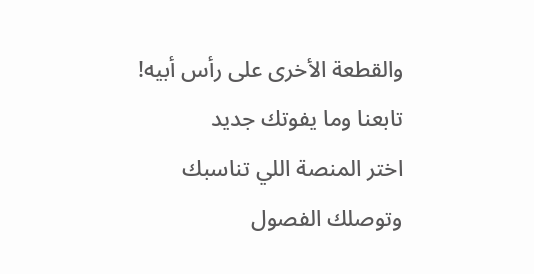والقطعة الأخرى على رأس أبيه!
تابعنا وما يفوتك جديد
اختر المنصة اللي تناسبك وتوصلك الفصول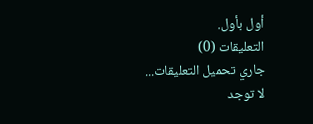أول بأول.
التعليقات (0)
جاري تحميل التعليقات...
لا توجد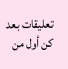تعليقات بعد
كن أول من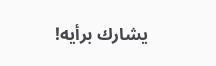يشارك برأيه!